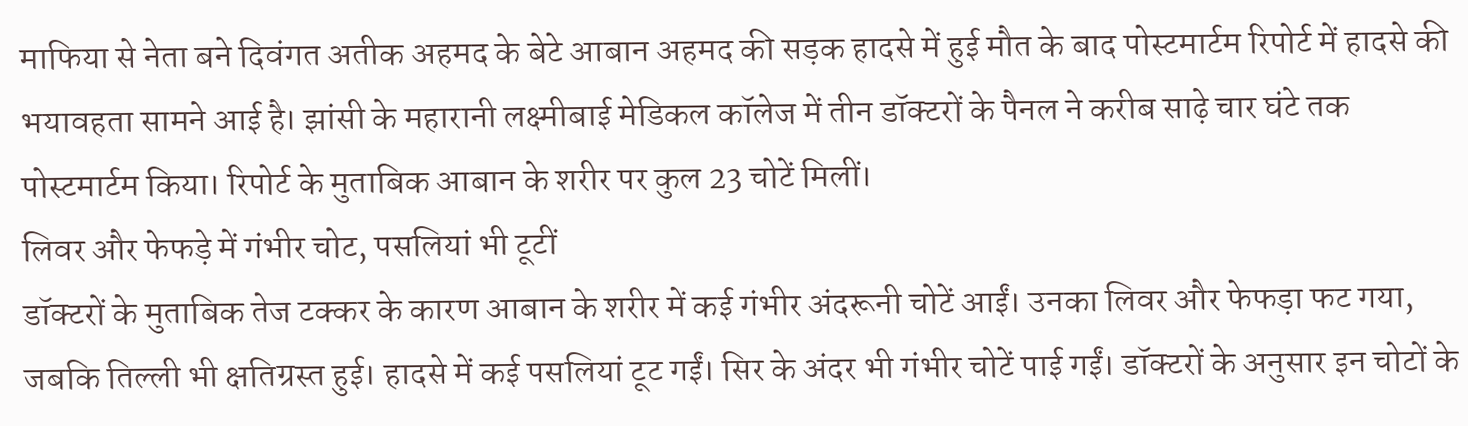माफिया से नेता बने दिवंगत अतीक अहमद के बेटे आबान अहमद की सड़क हादसे में हुई मौत के बाद पोस्टमार्टम रिपोर्ट में हादसे की भयावहता सामने आई है। झांसी के महारानी लक्ष्मीबाई मेडिकल कॉलेज में तीन डॉक्टरों के पैनल ने करीब साढ़े चार घंटे तक पोस्टमार्टम किया। रिपोर्ट के मुताबिक आबान के शरीर पर कुल 23 चोटें मिलीं।
लिवर और फेफड़े में गंभीर चोट, पसलियां भी टूटीं
डॉक्टरों के मुताबिक तेज टक्कर के कारण आबान के शरीर में कई गंभीर अंदरूनी चोटें आईं। उनका लिवर और फेफड़ा फट गया, जबकि तिल्ली भी क्षतिग्रस्त हुई। हादसे में कई पसलियां टूट गईं। सिर के अंदर भी गंभीर चोटें पाई गईं। डॉक्टरों के अनुसार इन चोटों के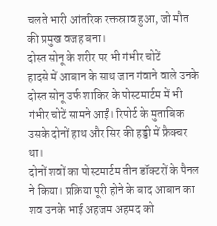चलते भारी आंतरिक रक्तस्राव हुआ, जो मौत की प्रमुख वजह बना।
दोस्त सोनू के शरीर पर भी गंभीर चोटें
हादसे में आबान के साथ जान गंवाने वाले उनके दोस्त सोनू उर्फ शाकिर के पोस्टमार्टम में भी गंभीर चोटें सामने आईं। रिपोर्ट के मुताबिक उसके दोनों हाथ और सिर की हड्डी में फ्रैक्चर था।
दोनों शवों का पोस्टमार्टम तीन डॉक्टरों के पैनल ने किया। प्रक्रिया पूरी होने के बाद आबान का शव उनके भाई अहजम अहमद को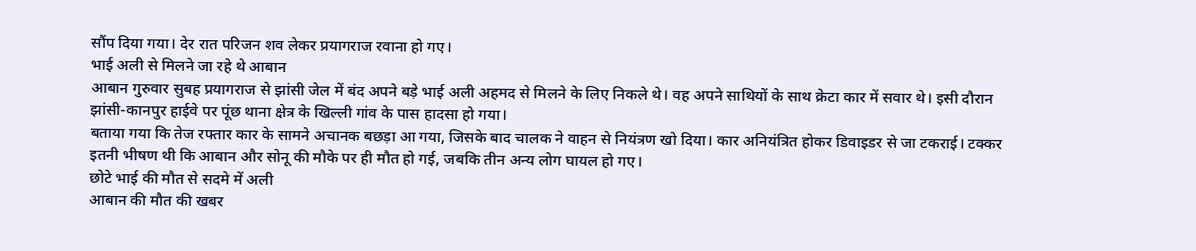सौंप दिया गया। देर रात परिजन शव लेकर प्रयागराज रवाना हो गए।
भाई अली से मिलने जा रहे थे आबान
आबान गुरुवार सुबह प्रयागराज से झांसी जेल में बंद अपने बड़े भाई अली अहमद से मिलने के लिए निकले थे। वह अपने साथियों के साथ क्रेटा कार में सवार थे। इसी दौरान झांसी-कानपुर हाईवे पर पूंछ थाना क्षेत्र के खिल्ली गांव के पास हादसा हो गया।
बताया गया कि तेज रफ्तार कार के सामने अचानक बछड़ा आ गया, जिसके बाद चालक ने वाहन से नियंत्रण खो दिया। कार अनियंत्रित होकर डिवाइडर से जा टकराई। टक्कर इतनी भीषण थी कि आबान और सोनू की मौके पर ही मौत हो गई, जबकि तीन अन्य लोग घायल हो गए।
छोटे भाई की मौत से सदमे में अली
आबान की मौत की खबर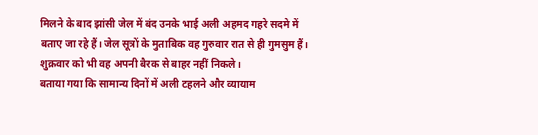मिलने के बाद झांसी जेल में बंद उनके भाई अली अहमद गहरे सदमे में बताए जा रहे हैं। जेल सूत्रों के मुताबिक वह गुरुवार रात से ही गुमसुम हैं। शुक्रवार को भी वह अपनी बैरक से बाहर नहीं निकले।
बताया गया कि सामान्य दिनों में अली टहलने और व्यायाम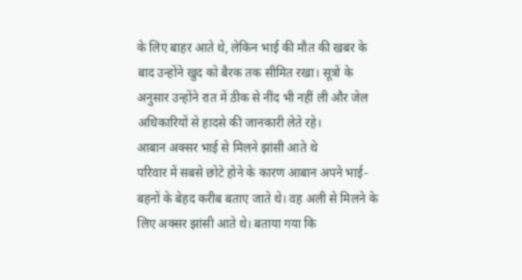के लिए बाहर आते थे, लेकिन भाई की मौत की खबर के बाद उन्होंने खुद को बैरक तक सीमित रखा। सूत्रों के अनुसार उन्होंने रात में ठीक से नींद भी नहीं ली और जेल अधिकारियों से हादसे की जानकारी लेते रहे।
आबान अक्सर भाई से मिलने झांसी आते थे
परिवार में सबसे छोटे होने के कारण आबान अपने भाई-बहनों के बेहद करीब बताए जाते थे। वह अली से मिलने के लिए अक्सर झांसी आते थे। बताया गया कि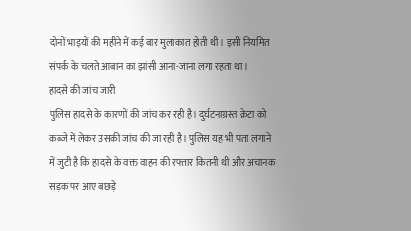दोनों भाइयों की महीने में कई बार मुलाकात होती थी। इसी नियमित संपर्क के चलते आबान का झांसी आना-जाना लगा रहता था।
हादसे की जांच जारी
पुलिस हादसे के कारणों की जांच कर रही है। दुर्घटनाग्रस्त क्रेटा को कब्जे में लेकर उसकी जांच की जा रही है। पुलिस यह भी पता लगाने में जुटी है कि हादसे के वक्त वाहन की रफ्तार कितनी थी और अचानक सड़क पर आए बछड़े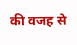की वजह से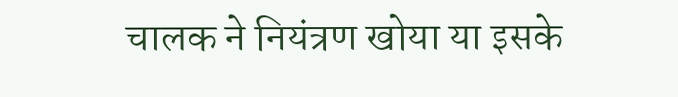चालक ने नियंत्रण खोया या इसके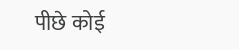पीछे कोई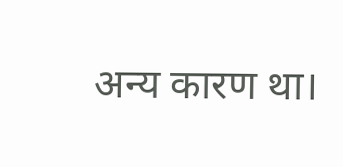अन्य कारण था।